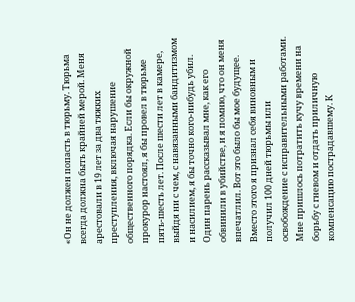«Он не должен попасть в тюрьму. Тюрьма всегда должна быть крайней мерой. Меня арестовали в 19 лет за два тяжких преступления, включая нарушение общественного порядка. Если бы окружной прокурор настоял, я бы провел в тюрьме пять-шесть лет. После шести лет в камере, выйдя ни с чем, с навязанными бандитизмом и насилием, я бы точно кого-нибудь убил. Один парень рассказывал мне, как его обвинили в убийстве, и я помню, что он меня впечатлил. Вот это было бы мое будущее. Вместо этого я признал себя виновным и получил 100 дней тюрьмы или освобождение с исправительными работами. Мне пришлось потратить кучу времени на борьбу с гневом и отдать приличную компенсацию пострадавшему. К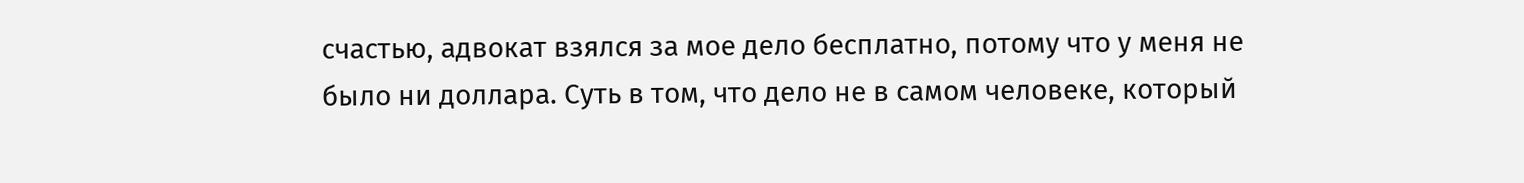счастью, адвокат взялся за мое дело бесплатно, потому что у меня не было ни доллара. Суть в том, что дело не в самом человеке, который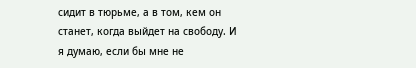сидит в тюрьме, а в том, кем он станет, когда выйдет на свободу. И я думаю, если бы мне не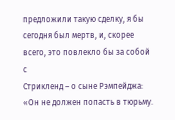предложили такую сделку, я бы сегодня был мертв, и, скорее всего, это повлекло бы за собой с
Стрикленд – о сыне Рэмпейджа: «Он не должен попасть в тюрьму.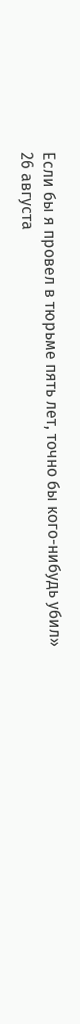Если бы я провел в тюрьме пять лет, точно бы кого-нибудь убил»
26 августа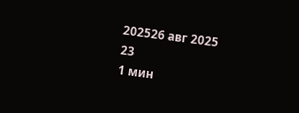202526 авг 2025
23
1 мин